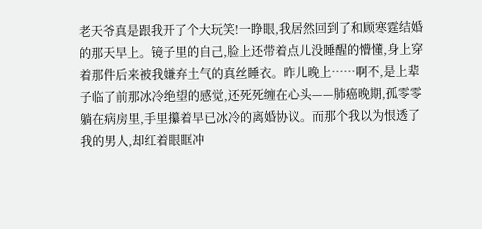老天爷真是跟我开了个大玩笑!一睁眼,我居然回到了和顾寒霆结婚的那天早上。镜子里的自己,脸上还带着点儿没睡醒的懵懂,身上穿着那件后来被我嫌弃土气的真丝睡衣。昨儿晚上……啊不,是上辈子临了前那冰冷绝望的感觉,还死死缠在心头——肺癌晚期,孤零零躺在病房里,手里攥着早已冰冷的离婚协议。而那个我以为恨透了我的男人,却红着眼眶冲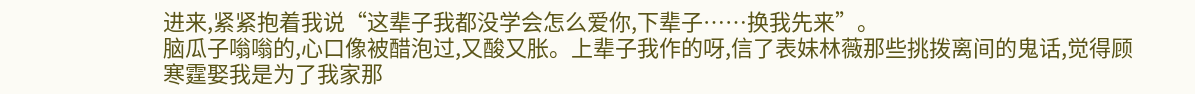进来,紧紧抱着我说“这辈子我都没学会怎么爱你,下辈子……换我先来”。
脑瓜子嗡嗡的,心口像被醋泡过,又酸又胀。上辈子我作的呀,信了表妹林薇那些挑拨离间的鬼话,觉得顾寒霆娶我是为了我家那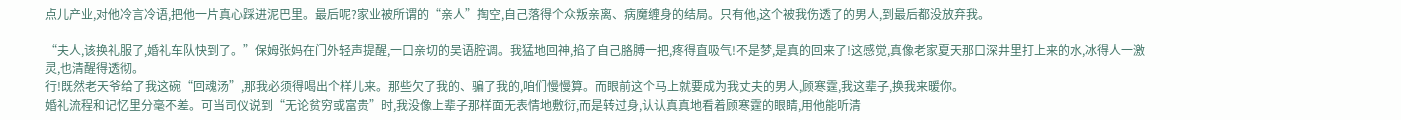点儿产业,对他冷言冷语,把他一片真心踩进泥巴里。最后呢?家业被所谓的“亲人”掏空,自己落得个众叛亲离、病魔缠身的结局。只有他,这个被我伤透了的男人,到最后都没放弃我。

“夫人,该换礼服了,婚礼车队快到了。”保姆张妈在门外轻声提醒,一口亲切的吴语腔调。我猛地回神,掐了自己胳膊一把,疼得直吸气!不是梦,是真的回来了!这感觉,真像老家夏天那口深井里打上来的水,冰得人一激灵,也清醒得透彻。
行!既然老天爷给了我这碗“回魂汤”,那我必须得喝出个样儿来。那些欠了我的、骗了我的,咱们慢慢算。而眼前这个马上就要成为我丈夫的男人,顾寒霆,我这辈子,换我来暖你。
婚礼流程和记忆里分毫不差。可当司仪说到“无论贫穷或富贵”时,我没像上辈子那样面无表情地敷衍,而是转过身,认认真真地看着顾寒霆的眼睛,用他能听清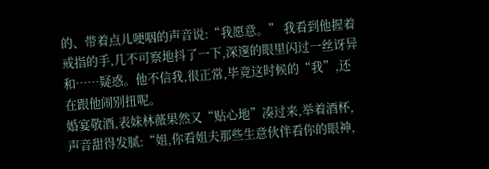的、带着点儿哽咽的声音说:“我愿意。” 我看到他握着戒指的手,几不可察地抖了一下,深邃的眼里闪过一丝讶异和……疑惑。他不信我,很正常,毕竟这时候的“我”,还在跟他闹别扭呢。
婚宴敬酒,表妹林薇果然又“贴心地”凑过来,举着酒杯,声音甜得发腻:“姐,你看姐夫那些生意伙伴看你的眼神,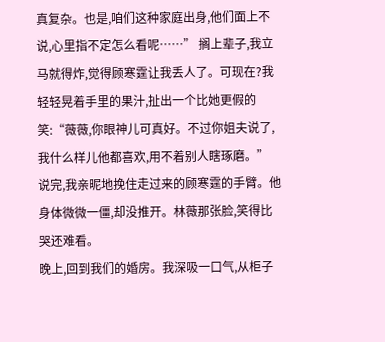真复杂。也是,咱们这种家庭出身,他们面上不说,心里指不定怎么看呢……” 搁上辈子,我立马就得炸,觉得顾寒霆让我丢人了。可现在?我轻轻晃着手里的果汁,扯出一个比她更假的笑:“薇薇,你眼神儿可真好。不过你姐夫说了,我什么样儿他都喜欢,用不着别人瞎琢磨。” 说完,我亲昵地挽住走过来的顾寒霆的手臂。他身体微微一僵,却没推开。林薇那张脸,笑得比哭还难看。
晚上,回到我们的婚房。我深吸一口气,从柜子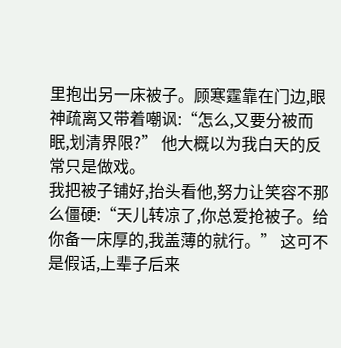里抱出另一床被子。顾寒霆靠在门边,眼神疏离又带着嘲讽:“怎么,又要分被而眠,划清界限?” 他大概以为我白天的反常只是做戏。
我把被子铺好,抬头看他,努力让笑容不那么僵硬:“天儿转凉了,你总爱抢被子。给你备一床厚的,我盖薄的就行。” 这可不是假话,上辈子后来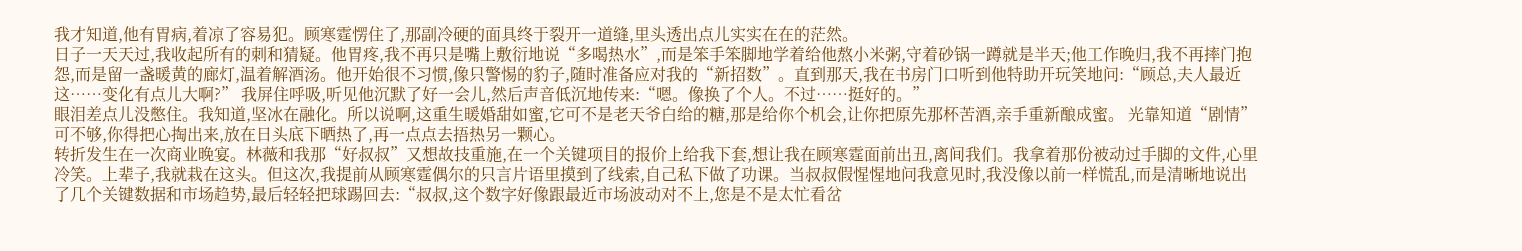我才知道,他有胃病,着凉了容易犯。顾寒霆愣住了,那副冷硬的面具终于裂开一道缝,里头透出点儿实实在在的茫然。
日子一天天过,我收起所有的刺和猜疑。他胃疼,我不再只是嘴上敷衍地说“多喝热水”,而是笨手笨脚地学着给他熬小米粥,守着砂锅一蹲就是半天;他工作晚归,我不再摔门抱怨,而是留一盏暖黄的廊灯,温着解酒汤。他开始很不习惯,像只警惕的豹子,随时准备应对我的“新招数”。直到那天,我在书房门口听到他特助开玩笑地问:“顾总,夫人最近这……变化有点儿大啊?” 我屏住呼吸,听见他沉默了好一会儿,然后声音低沉地传来:“嗯。像换了个人。不过……挺好的。”
眼泪差点儿没憋住。我知道,坚冰在融化。所以说啊,这重生暖婚甜如蜜,它可不是老天爷白给的糖,那是给你个机会,让你把原先那杯苦酒,亲手重新酿成蜜。 光靠知道“剧情”可不够,你得把心掏出来,放在日头底下晒热了,再一点点去捂热另一颗心。
转折发生在一次商业晚宴。林薇和我那“好叔叔”又想故技重施,在一个关键项目的报价上给我下套,想让我在顾寒霆面前出丑,离间我们。我拿着那份被动过手脚的文件,心里冷笑。上辈子,我就栽在这头。但这次,我提前从顾寒霆偶尔的只言片语里摸到了线索,自己私下做了功课。当叔叔假惺惺地问我意见时,我没像以前一样慌乱,而是清晰地说出了几个关键数据和市场趋势,最后轻轻把球踢回去:“叔叔,这个数字好像跟最近市场波动对不上,您是不是太忙看岔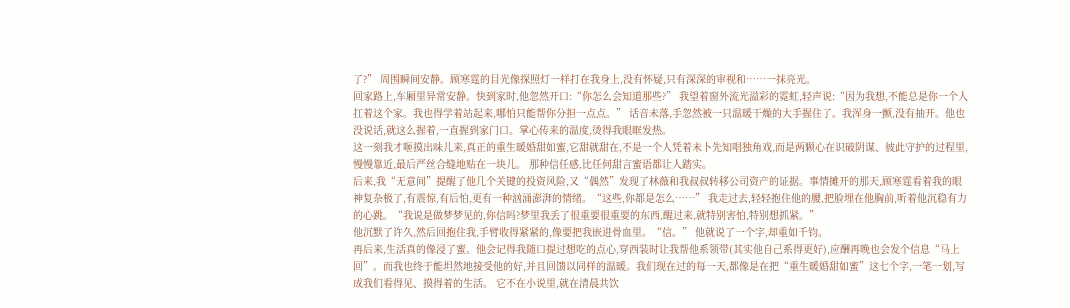了?” 周围瞬间安静。顾寒霆的目光像探照灯一样打在我身上,没有怀疑,只有深深的审视和……一抹亮光。
回家路上,车厢里异常安静。快到家时,他忽然开口:“你怎么会知道那些?” 我望着窗外流光溢彩的霓虹,轻声说:“因为我想,不能总是你一个人扛着这个家。我也得学着站起来,哪怕只能帮你分担一点点。” 话音未落,手忽然被一只温暖干燥的大手握住了。我浑身一颤,没有抽开。他也没说话,就这么握着,一直握到家门口。掌心传来的温度,烫得我眼眶发热。
这一刻我才咂摸出味儿来,真正的重生暖婚甜如蜜,它甜就甜在,不是一个人凭着未卜先知唱独角戏,而是两颗心在识破阴谋、彼此守护的过程里,慢慢靠近,最后严丝合缝地贴在一块儿。 那种信任感,比任何甜言蜜语都让人踏实。
后来,我“无意间”提醒了他几个关键的投资风险,又“偶然”发现了林薇和我叔叔转移公司资产的证据。事情摊开的那天,顾寒霆看着我的眼神复杂极了,有震惊,有后怕,更有一种汹涌澎湃的情绪。“这些,你都是怎么……” 我走过去,轻轻抱住他的腰,把脸埋在他胸前,听着他沉稳有力的心跳。“我说是做梦梦见的,你信吗?梦里我丢了很重要很重要的东西,醒过来,就特别害怕,特别想抓紧。”
他沉默了许久,然后回抱住我,手臂收得紧紧的,像要把我嵌进骨血里。“信。” 他就说了一个字,却重如千钧。
再后来,生活真的像浸了蜜。他会记得我随口提过想吃的点心,穿西装时让我帮他系领带(其实他自己系得更好),应酬再晚也会发个信息“马上回”。而我也终于能坦然地接受他的好,并且回馈以同样的温暖。我们现在过的每一天,都像是在把“重生暖婚甜如蜜”这七个字,一笔一划,写成我们看得见、摸得着的生活。 它不在小说里,就在清晨共饮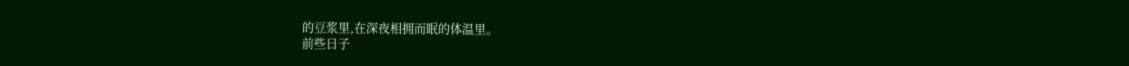的豆浆里,在深夜相拥而眠的体温里。
前些日子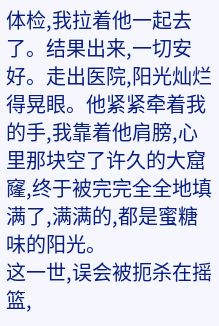体检,我拉着他一起去了。结果出来,一切安好。走出医院,阳光灿烂得晃眼。他紧紧牵着我的手,我靠着他肩膀,心里那块空了许久的大窟窿,终于被完完全全地填满了,满满的,都是蜜糖味的阳光。
这一世,误会被扼杀在摇篮,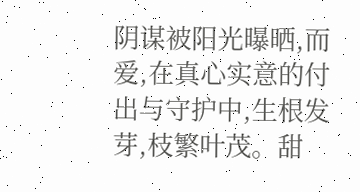阴谋被阳光曝晒,而爱,在真心实意的付出与守护中,生根发芽,枝繁叶茂。甜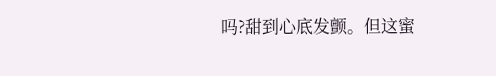吗?甜到心底发颤。但这蜜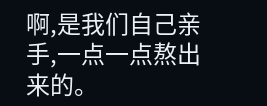啊,是我们自己亲手,一点一点熬出来的。